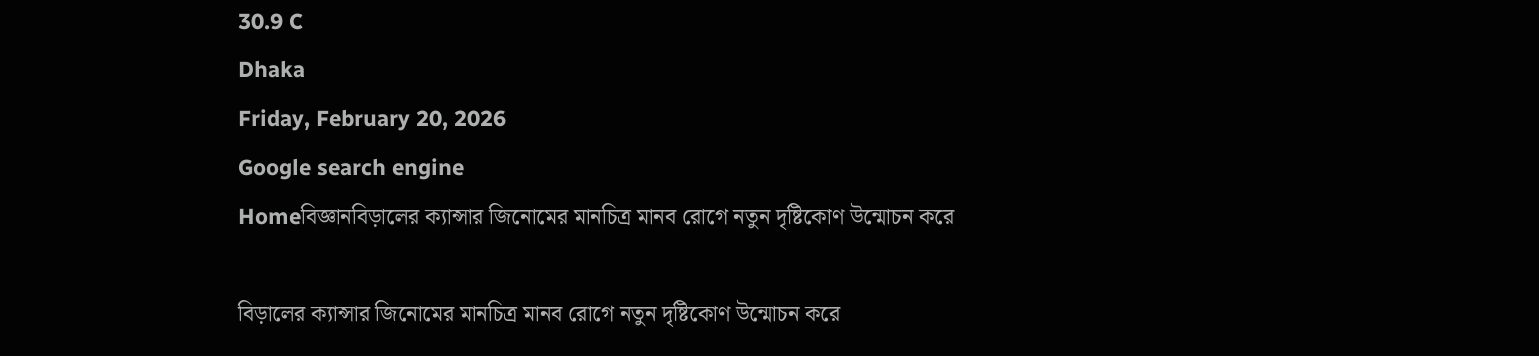30.9 C
Dhaka
Friday, February 20, 2026
Google search engine
Homeবিজ্ঞানবিড়ালের ক্যান্সার জিনোমের মানচিত্র মানব রোগে নতুন দৃষ্টিকোণ উন্মোচন করে

বিড়ালের ক্যান্সার জিনোমের মানচিত্র মানব রোগে নতুন দৃষ্টিকোণ উন্মোচন করে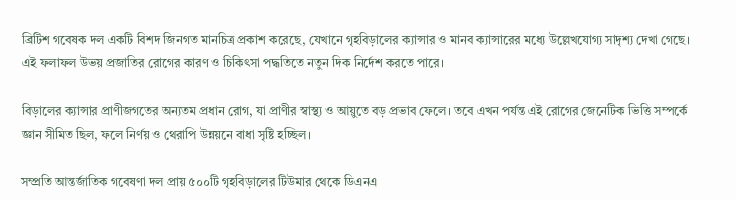ব্রিটিশ গবেষক দল একটি বিশদ জিনগত মানচিত্র প্রকাশ করেছে, যেখানে গৃহবিড়ালের ক্যান্সার ও মানব ক্যান্সারের মধ্যে উল্লেখযোগ্য সাদৃশ্য দেখা গেছে। এই ফলাফল উভয় প্রজাতির রোগের কারণ ও চিকিৎসা পদ্ধতিতে নতুন দিক নির্দেশ করতে পারে।

বিড়ালের ক্যান্সার প্রাণীজগতের অন্যতম প্রধান রোগ, যা প্রাণীর স্বাস্থ্য ও আয়ুতে বড় প্রভাব ফেলে। তবে এখন পর্যন্ত এই রোগের জেনেটিক ভিত্তি সম্পর্কে জ্ঞান সীমিত ছিল, ফলে নির্ণয় ও থেরাপি উন্নয়নে বাধা সৃষ্টি হচ্ছিল।

সম্প্রতি আন্তর্জাতিক গবেষণা দল প্রায় ৫০০টি গৃহবিড়ালের টিউমার থেকে ডিএনএ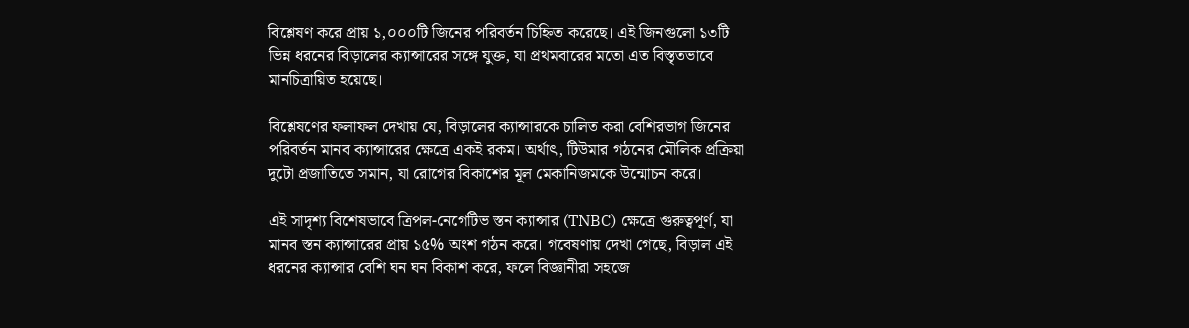বিশ্লেষণ করে প্রায় ১,০০০টি জিনের পরিবর্তন চিহ্নিত করেছে। এই জিনগুলো ১৩টি ভিন্ন ধরনের বিড়ালের ক্যান্সারের সঙ্গে যুক্ত, যা প্রথমবারের মতো এত বিস্তৃতভাবে মানচিত্রায়িত হয়েছে।

বিশ্লেষণের ফলাফল দেখায় যে, বিড়ালের ক্যান্সারকে চালিত করা বেশিরভাগ জিনের পরিবর্তন মানব ক্যান্সারের ক্ষেত্রে একই রকম। অর্থাৎ, টিউমার গঠনের মৌলিক প্রক্রিয়া দুটো প্রজাতিতে সমান, যা রোগের বিকাশের মূল মেকানিজমকে উন্মোচন করে।

এই সাদৃশ্য বিশেষভাবে ত্রিপল-নেগেটিভ স্তন ক্যান্সার (TNBC) ক্ষেত্রে গুরুত্বপূর্ণ, যা মানব স্তন ক্যান্সারের প্রায় ১৫% অংশ গঠন করে। গবেষণায় দেখা গেছে, বিড়াল এই ধরনের ক্যান্সার বেশি ঘন ঘন বিকাশ করে, ফলে বিজ্ঞানীরা সহজে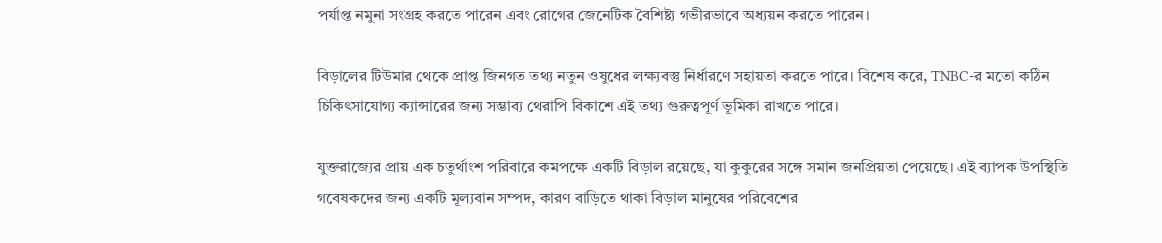পর্যাপ্ত নমুনা সংগ্রহ করতে পারেন এবং রোগের জেনেটিক বৈশিষ্ট্য গভীরভাবে অধ্যয়ন করতে পারেন।

বিড়ালের টিউমার থেকে প্রাপ্ত জিনগত তথ্য নতুন ওষুধের লক্ষ্যবস্তু নির্ধারণে সহায়তা করতে পারে। বিশেষ করে, TNBC-র মতো কঠিন চিকিৎসাযোগ্য ক্যান্সারের জন্য সম্ভাব্য থেরাপি বিকাশে এই তথ্য গুরুত্বপূর্ণ ভূমিকা রাখতে পারে।

যুক্তরাজ্যের প্রায় এক চতুর্থাংশ পরিবারে কমপক্ষে একটি বিড়াল রয়েছে, যা কুকুরের সঙ্গে সমান জনপ্রিয়তা পেয়েছে। এই ব্যাপক উপস্থিতি গবেষকদের জন্য একটি মূল্যবান সম্পদ, কারণ বাড়িতে থাকা বিড়াল মানুষের পরিবেশের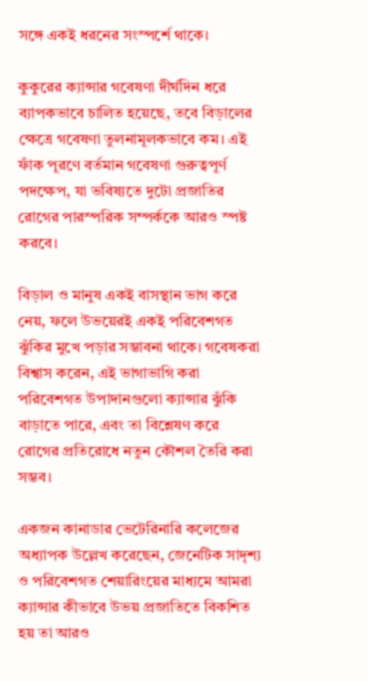সঙ্গে একই ধরনের সংস্পর্শে থাকে।

কুকুরের ক্যান্সার গবেষণা দীর্ঘদিন ধরে ব্যাপকভাবে চালিত হয়েছে, তবে বিড়ালের ক্ষেত্রে গবেষণা তুলনামূলকভাবে কম। এই ফাঁক পূরণে বর্তমান গবেষণা গুরুত্বপূর্ণ পদক্ষেপ, যা ভবিষ্যতে দুটো প্রজাতির রোগের পারস্পরিক সম্পর্ককে আরও স্পষ্ট করবে।

বিড়াল ও মানুষ একই বাসস্থান ভাগ করে নেয়, ফলে উভয়েরই একই পরিবেশগত ঝুঁকির মুখে পড়ার সম্ভাবনা থাকে। গবেষকরা বিশ্বাস করেন, এই ভাগাভাগি করা পরিবেশগত উপাদানগুলো ক্যান্সার ঝুঁকি বাড়াতে পারে, এবং তা বিশ্লেষণ করে রোগের প্রতিরোধে নতুন কৌশল তৈরি করা সম্ভব।

একজন কানাডার ভেটেরিনারি কলেজের অধ্যাপক উল্লেখ করেছেন, জেনেটিক সাদৃশ্য ও পরিবেশগত শেয়ারিংয়ের মাধ্যমে আমরা ক্যান্সার কীভাবে উভয় প্রজাতিতে বিকশিত হয় তা আরও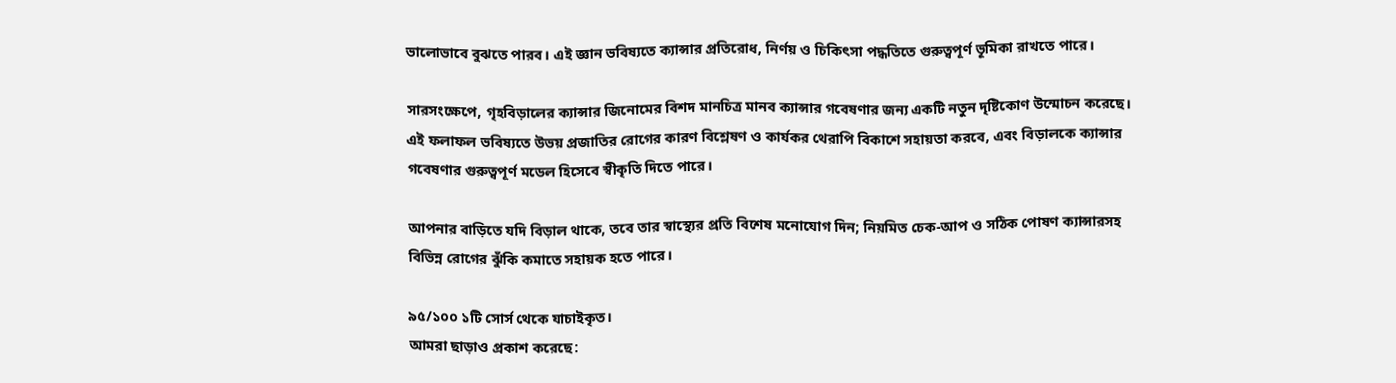ভালোভাবে বুঝতে পারব। এই জ্ঞান ভবিষ্যতে ক্যান্সার প্রতিরোধ, নির্ণয় ও চিকিৎসা পদ্ধতিতে গুরুত্বপূর্ণ ভূমিকা রাখতে পারে।

সারসংক্ষেপে, গৃহবিড়ালের ক্যান্সার জিনোমের বিশদ মানচিত্র মানব ক্যান্সার গবেষণার জন্য একটি নতুন দৃষ্টিকোণ উন্মোচন করেছে। এই ফলাফল ভবিষ্যতে উভয় প্রজাতির রোগের কারণ বিশ্লেষণ ও কার্যকর থেরাপি বিকাশে সহায়তা করবে, এবং বিড়ালকে ক্যান্সার গবেষণার গুরুত্বপূর্ণ মডেল হিসেবে স্বীকৃতি দিতে পারে।

আপনার বাড়িতে যদি বিড়াল থাকে, তবে তার স্বাস্থ্যের প্রতি বিশেষ মনোযোগ দিন; নিয়মিত চেক-আপ ও সঠিক পোষণ ক্যান্সারসহ বিভিন্ন রোগের ঝুঁকি কমাতে সহায়ক হতে পারে।

৯৫/১০০ ১টি সোর্স থেকে যাচাইকৃত।
আমরা ছাড়াও প্রকাশ করেছে: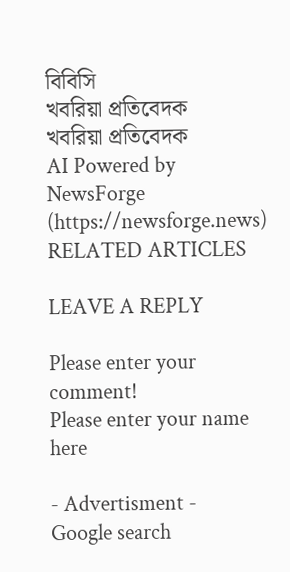বিবিসি
খবরিয়া প্রতিবেদক
খবরিয়া প্রতিবেদক
AI Powered by NewsForge (https://newsforge.news)
RELATED ARTICLES

LEAVE A REPLY

Please enter your comment!
Please enter your name here

- Advertisment -
Google search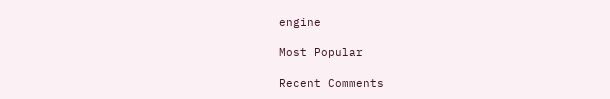engine

Most Popular

Recent Comments